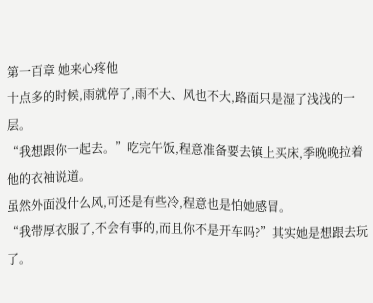第一百章 她来心疼他
十点多的时候,雨就停了,雨不大、风也不大,路面只是湿了浅浅的一层。
“我想跟你一起去。”吃完午饭,程意准备要去镇上买床,季晚晚拉着他的衣袖说道。
虽然外面没什么风,可还是有些冷,程意也是怕她感冒。
“我带厚衣服了,不会有事的,而且你不是开车吗?”其实她是想跟去玩了。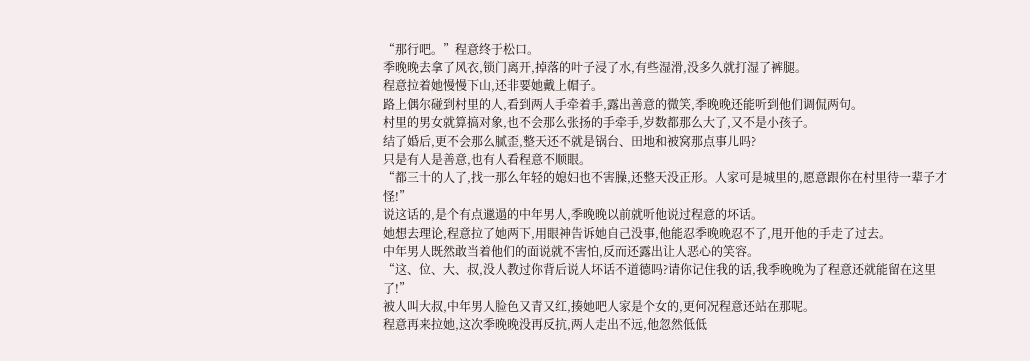“那行吧。”程意终于松口。
季晚晚去拿了风衣,锁门离开,掉落的叶子浸了水,有些湿滑,没多久就打湿了裤腿。
程意拉着她慢慢下山,还非要她戴上帽子。
路上偶尔碰到村里的人,看到两人手牵着手,露出善意的微笑,季晚晚还能听到他们调侃两句。
村里的男女就算搞对象,也不会那么张扬的手牵手,岁数都那么大了,又不是小孩子。
结了婚后,更不会那么腻歪,整天还不就是锅台、田地和被窝那点事儿吗?
只是有人是善意,也有人看程意不顺眼。
“都三十的人了,找一那么年轻的媳妇也不害臊,还整天没正形。人家可是城里的,愿意跟你在村里待一辈子才怪!”
说这话的,是个有点邋遢的中年男人,季晚晚以前就听他说过程意的坏话。
她想去理论,程意拉了她两下,用眼神告诉她自己没事,他能忍季晚晚忍不了,甩开他的手走了过去。
中年男人既然敢当着他们的面说就不害怕,反而还露出让人恶心的笑容。
“这、位、大、叔,没人教过你背后说人坏话不道德吗?请你记住我的话,我季晚晚为了程意还就能留在这里了!”
被人叫大叔,中年男人脸色又青又红,揍她吧人家是个女的,更何况程意还站在那呢。
程意再来拉她,这次季晚晚没再反抗,两人走出不远,他忽然低低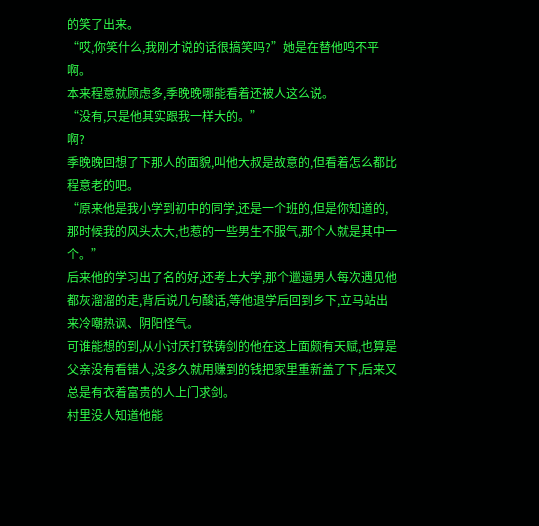的笑了出来。
“哎,你笑什么,我刚才说的话很搞笑吗?”她是在替他鸣不平啊。
本来程意就顾虑多,季晚晚哪能看着还被人这么说。
“没有,只是他其实跟我一样大的。”
啊?
季晚晚回想了下那人的面貌,叫他大叔是故意的,但看着怎么都比程意老的吧。
“原来他是我小学到初中的同学,还是一个班的,但是你知道的,那时候我的风头太大,也惹的一些男生不服气,那个人就是其中一个。”
后来他的学习出了名的好,还考上大学,那个邋遢男人每次遇见他都灰溜溜的走,背后说几句酸话,等他退学后回到乡下,立马站出来冷嘲热讽、阴阳怪气。
可谁能想的到,从小讨厌打铁铸剑的他在这上面颇有天赋,也算是父亲没有看错人,没多久就用赚到的钱把家里重新盖了下,后来又总是有衣着富贵的人上门求剑。
村里没人知道他能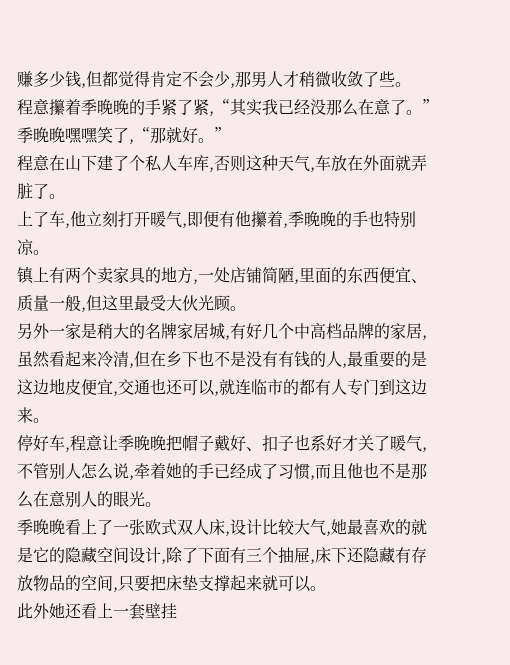赚多少钱,但都觉得肯定不会少,那男人才稍微收敛了些。
程意攥着季晚晚的手紧了紧,“其实我已经没那么在意了。”
季晚晚嘿嘿笑了,“那就好。”
程意在山下建了个私人车库,否则这种天气,车放在外面就弄脏了。
上了车,他立刻打开暖气,即便有他攥着,季晚晚的手也特别凉。
镇上有两个卖家具的地方,一处店铺简陋,里面的东西便宜、质量一般,但这里最受大伙光顾。
另外一家是稍大的名牌家居城,有好几个中高档品牌的家居,虽然看起来冷清,但在乡下也不是没有有钱的人,最重要的是这边地皮便宜,交通也还可以,就连临市的都有人专门到这边来。
停好车,程意让季晚晚把帽子戴好、扣子也系好才关了暖气,不管别人怎么说,牵着她的手已经成了习惯,而且他也不是那么在意别人的眼光。
季晚晚看上了一张欧式双人床,设计比较大气,她最喜欢的就是它的隐藏空间设计,除了下面有三个抽屉,床下还隐藏有存放物品的空间,只要把床垫支撑起来就可以。
此外她还看上一套壁挂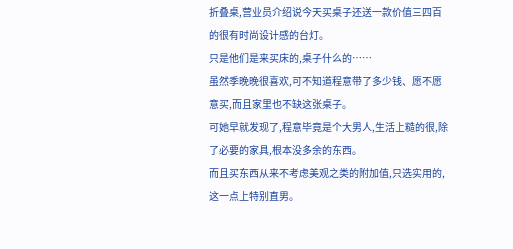折叠桌,营业员介绍说今天买桌子还送一款价值三四百的很有时尚设计感的台灯。
只是他们是来买床的,桌子什么的……
虽然季晚晚很喜欢,可不知道程意带了多少钱、愿不愿意买,而且家里也不缺这张桌子。
可她早就发现了,程意毕竟是个大男人,生活上糙的很,除了必要的家具,根本没多余的东西。
而且买东西从来不考虑美观之类的附加值,只选实用的,这一点上特别直男。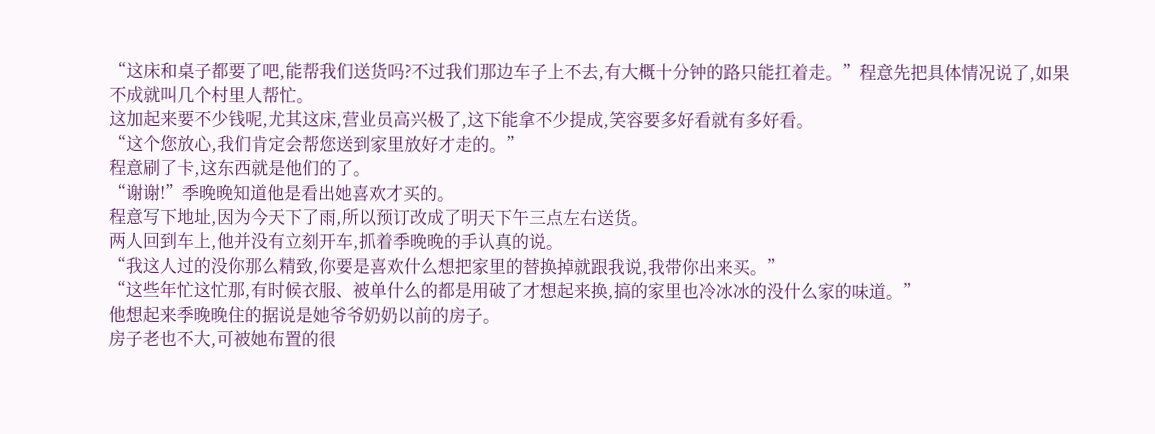“这床和桌子都要了吧,能帮我们送货吗?不过我们那边车子上不去,有大概十分钟的路只能扛着走。”程意先把具体情况说了,如果不成就叫几个村里人帮忙。
这加起来要不少钱呢,尤其这床,营业员高兴极了,这下能拿不少提成,笑容要多好看就有多好看。
“这个您放心,我们肯定会帮您送到家里放好才走的。”
程意刷了卡,这东西就是他们的了。
“谢谢!”季晚晚知道他是看出她喜欢才买的。
程意写下地址,因为今天下了雨,所以预订改成了明天下午三点左右送货。
两人回到车上,他并没有立刻开车,抓着季晚晚的手认真的说。
“我这人过的没你那么精致,你要是喜欢什么想把家里的替换掉就跟我说,我带你出来买。”
“这些年忙这忙那,有时候衣服、被单什么的都是用破了才想起来换,搞的家里也冷冰冰的没什么家的味道。”
他想起来季晚晚住的据说是她爷爷奶奶以前的房子。
房子老也不大,可被她布置的很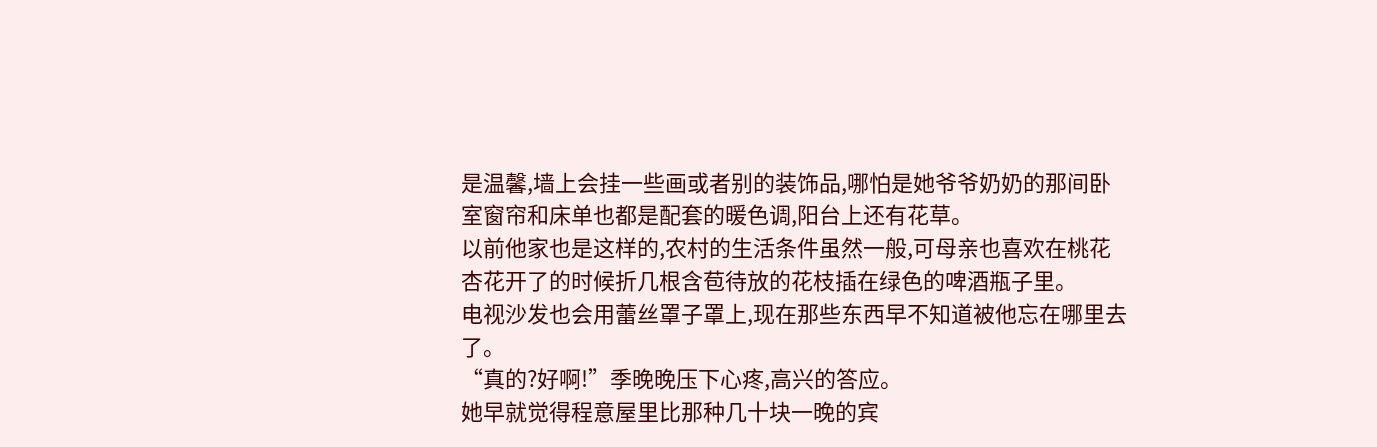是温馨,墙上会挂一些画或者别的装饰品,哪怕是她爷爷奶奶的那间卧室窗帘和床单也都是配套的暖色调,阳台上还有花草。
以前他家也是这样的,农村的生活条件虽然一般,可母亲也喜欢在桃花杏花开了的时候折几根含苞待放的花枝插在绿色的啤酒瓶子里。
电视沙发也会用蕾丝罩子罩上,现在那些东西早不知道被他忘在哪里去了。
“真的?好啊!”季晚晚压下心疼,高兴的答应。
她早就觉得程意屋里比那种几十块一晚的宾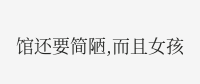馆还要简陋,而且女孩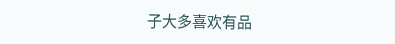子大多喜欢有品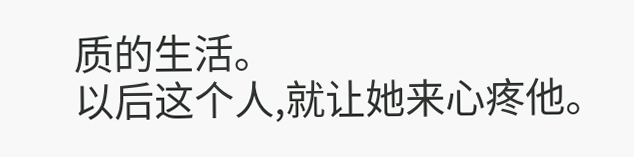质的生活。
以后这个人,就让她来心疼他。